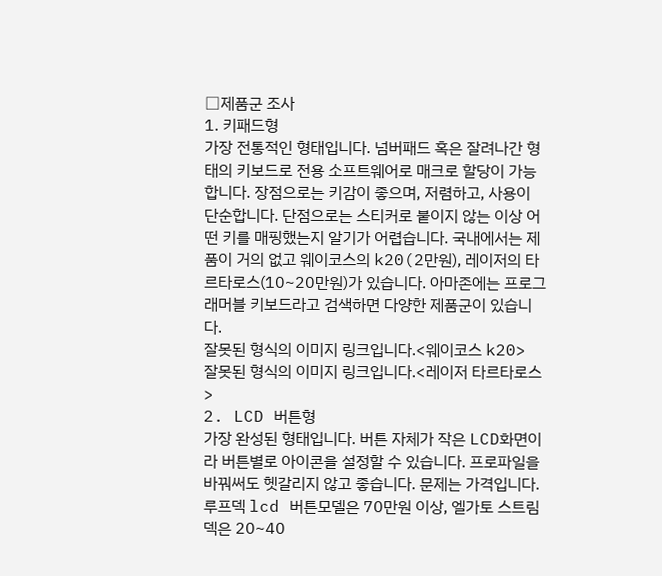□제품군 조사
1. 키패드형
가장 전통적인 형태입니다. 넘버패드 혹은 잘려나간 형태의 키보드로 전용 소프트웨어로 매크로 할당이 가능합니다. 장점으로는 키감이 좋으며, 저렴하고, 사용이 단순합니다. 단점으로는 스티커로 붙이지 않는 이상 어떤 키를 매핑했는지 알기가 어렵습니다. 국내에서는 제품이 거의 없고 웨이코스의 k20(2만원), 레이저의 타르타로스(10~20만원)가 있습니다. 아마존에는 프로그래머블 키보드라고 검색하면 다양한 제품군이 있습니다.
잘못된 형식의 이미지 링크입니다.<웨이코스 k20>
잘못된 형식의 이미지 링크입니다.<레이저 타르타로스>
2. LCD 버튼형
가장 완성된 형태입니다. 버튼 자체가 작은 LCD화면이라 버튼별로 아이콘을 설정할 수 있습니다. 프로파일을 바꿔써도 헷갈리지 않고 좋습니다. 문제는 가격입니다. 루프덱 lcd 버튼모델은 70만원 이상, 엘가토 스트림덱은 20~40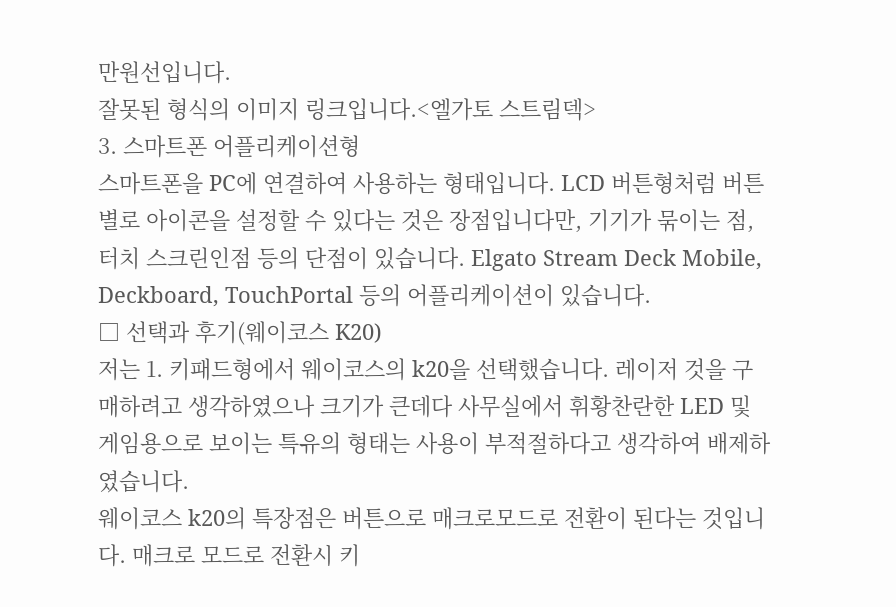만원선입니다.
잘못된 형식의 이미지 링크입니다.<엘가토 스트림덱>
3. 스마트폰 어플리케이션형
스마트폰을 PC에 연결하여 사용하는 형태입니다. LCD 버튼형처럼 버튼별로 아이콘을 설정할 수 있다는 것은 장점입니다만, 기기가 묶이는 점, 터치 스크린인점 등의 단점이 있습니다. Elgato Stream Deck Mobile, Deckboard, TouchPortal 등의 어플리케이션이 있습니다.
□ 선택과 후기(웨이코스 K20)
저는 1. 키패드형에서 웨이코스의 k20을 선택했습니다. 레이저 것을 구매하려고 생각하였으나 크기가 큰데다 사무실에서 휘황찬란한 LED 및 게임용으로 보이는 특유의 형태는 사용이 부적절하다고 생각하여 배제하였습니다.
웨이코스 k20의 특장점은 버튼으로 매크로모드로 전환이 된다는 것입니다. 매크로 모드로 전환시 키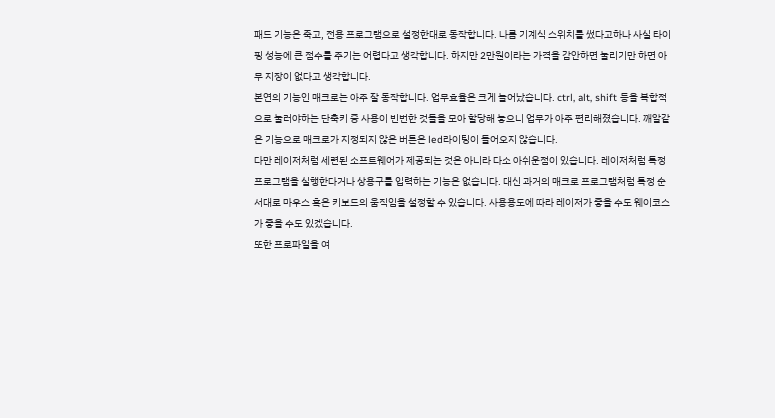패드 기능은 죽고, 전용 프로그램으로 설정한대로 동작합니다. 나름 기계식 스위치를 썼다고하나 사실 타이핑 성능에 큰 점수를 주기는 어렵다고 생각합니다. 하지만 2만원이라는 가격을 감안하면 눌리기만 하면 아무 지장이 없다고 생각합니다.
본연의 기능인 매크로는 아주 잘 동작합니다. 업무효율은 크게 늘어났습니다. ctrl, alt, shift 등을 복합적으로 눌러야하는 단축키 중 사용이 빈번한 것들을 모아 할당해 놓으니 업무가 아주 편리해졌습니다. 깨알같은 기능으로 매크로가 지정되지 않은 버튼은 led라이팅이 들어오지 않습니다.
다만 레이저처럼 세련된 소프트웨어가 제공되는 것은 아니라 다소 아쉬운점이 있습니다. 레이저처럼 특정 프로그램을 실행한다거나 상용구를 입력하는 기능은 없습니다. 대신 과거의 매크로 프로그램처럼 특정 순서대로 마우스 혹은 키보드의 움직임을 설정할 수 있습니다. 사용용도에 따라 레이저가 좋을 수도 웨이코스가 좋을 수도 있겠습니다.
또한 프로파일을 여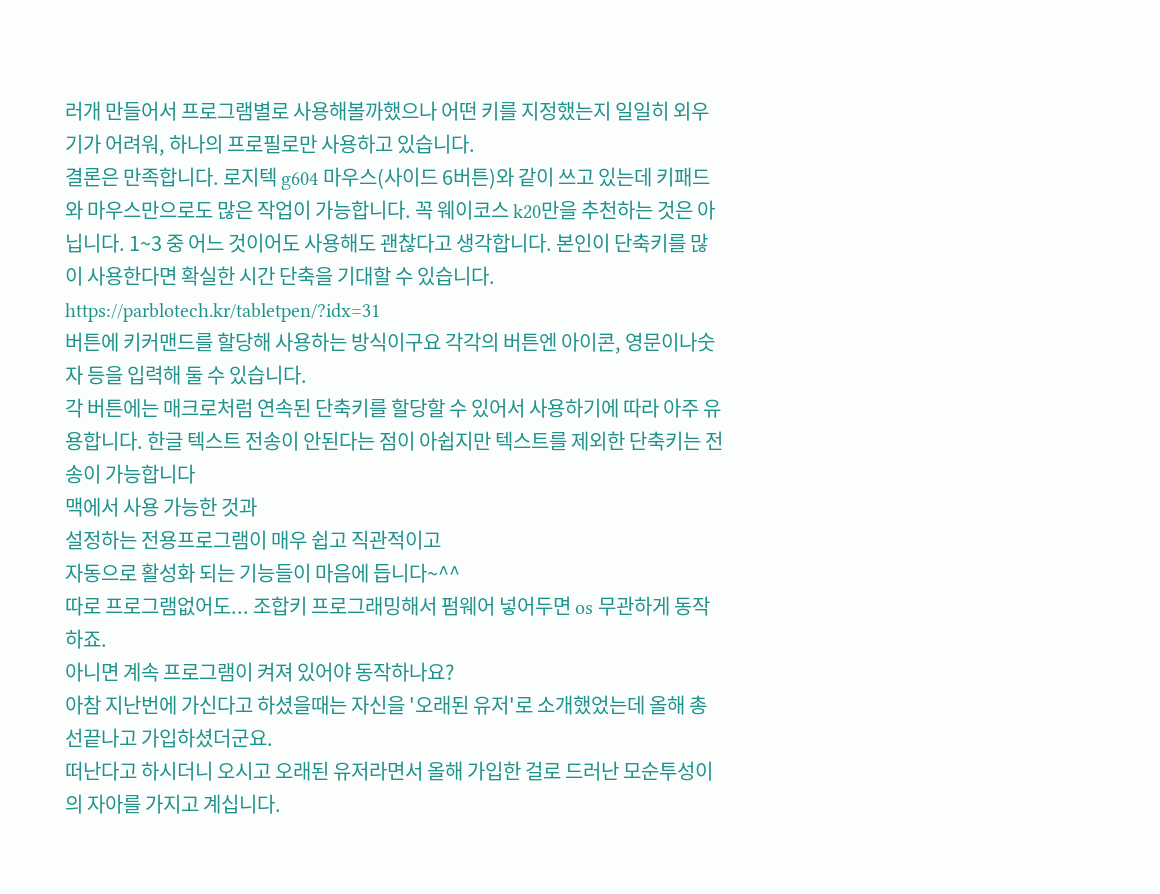러개 만들어서 프로그램별로 사용해볼까했으나 어떤 키를 지정했는지 일일히 외우기가 어려워, 하나의 프로필로만 사용하고 있습니다.
결론은 만족합니다. 로지텍 g604 마우스(사이드 6버튼)와 같이 쓰고 있는데 키패드와 마우스만으로도 많은 작업이 가능합니다. 꼭 웨이코스 k20만을 추천하는 것은 아닙니다. 1~3 중 어느 것이어도 사용해도 괜찮다고 생각합니다. 본인이 단축키를 많이 사용한다면 확실한 시간 단축을 기대할 수 있습니다.
https://parblotech.kr/tabletpen/?idx=31
버튼에 키커맨드를 할당해 사용하는 방식이구요 각각의 버튼엔 아이콘, 영문이나숫자 등을 입력해 둘 수 있습니다.
각 버튼에는 매크로처럼 연속된 단축키를 할당할 수 있어서 사용하기에 따라 아주 유용합니다. 한글 텍스트 전송이 안된다는 점이 아쉽지만 텍스트를 제외한 단축키는 전송이 가능합니다
맥에서 사용 가능한 것과
설정하는 전용프로그램이 매우 쉽고 직관적이고
자동으로 활성화 되는 기능들이 마음에 듭니다~^^
따로 프로그램없어도... 조합키 프로그래밍해서 펌웨어 넣어두면 os 무관하게 동작하죠.
아니면 계속 프로그램이 켜져 있어야 동작하나요?
아참 지난번에 가신다고 하셨을때는 자신을 '오래된 유저'로 소개했었는데 올해 총선끝나고 가입하셨더군요.
떠난다고 하시더니 오시고 오래된 유저라면서 올해 가입한 걸로 드러난 모순투성이의 자아를 가지고 계십니다.